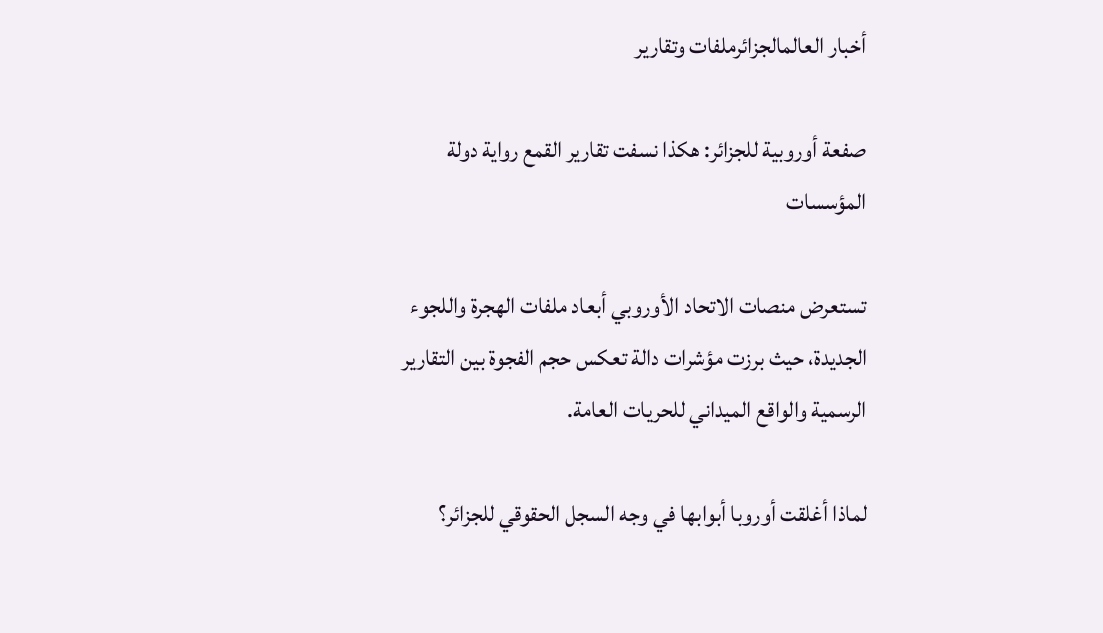أخبار العالمالجزائرملفات وتقارير

صفعة أوروبية للجزائر: هكذا نسفت تقارير القمع رواية دولة المؤسسات

تستعرض منصات الاتحاد الأوروبي أبعاد ملفات الهجرة واللجوء الجديدة، حيث برزت مؤشرات دالة تعكس حجم الفجوة بين التقارير الرسمية والواقع الميداني للحريات العامة.

لماذا أغلقت أوروبا أبوابها في وجه السجل الحقوقي للجزائر؟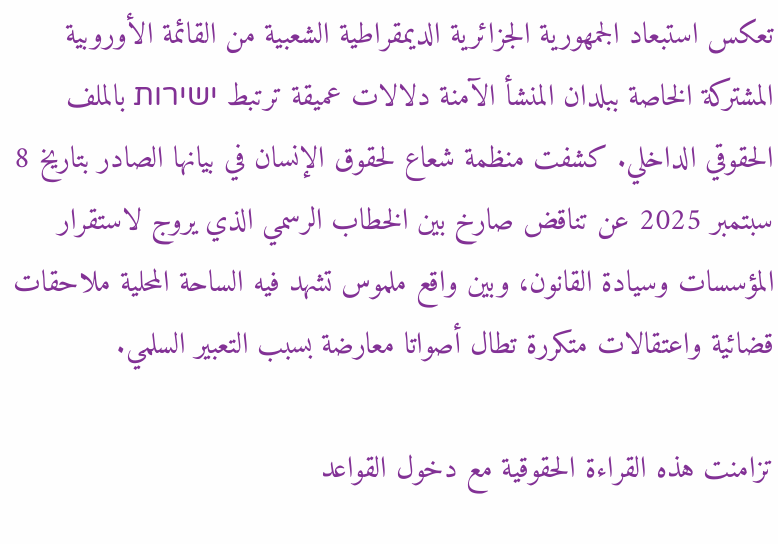تعكس استبعاد الجمهورية الجزائرية الديمقراطية الشعبية من القائمة الأوروبية المشتركة الخاصة ببلدان المنشأ الآمنة دلالات عميقة ترتبط ישירות بالملف الحقوقي الداخلي. كشفت منظمة شعاع لحقوق الإنسان في بيانها الصادر بتاريخ 8 سبتمبر 2025 عن تناقض صارخ بين الخطاب الرسمي الذي يروج لاستقرار المؤسسات وسيادة القانون، وبين واقع ملموس تشهد فيه الساحة المحلية ملاحقات قضائية واعتقالات متكررة تطال أصواتا معارضة بسبب التعبير السلمي.

تزامنت هذه القراءة الحقوقية مع دخول القواعد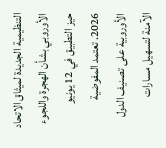التنظيمية الجديدة لميثاق الاتحاد الأوروبي بشأن الهجرة واللجوء حيز التطبيق في 12 يونيو 2026. تعتمد المفوضية الأوروبية على تصنيف الدول الآمنة لتسهيل مسارات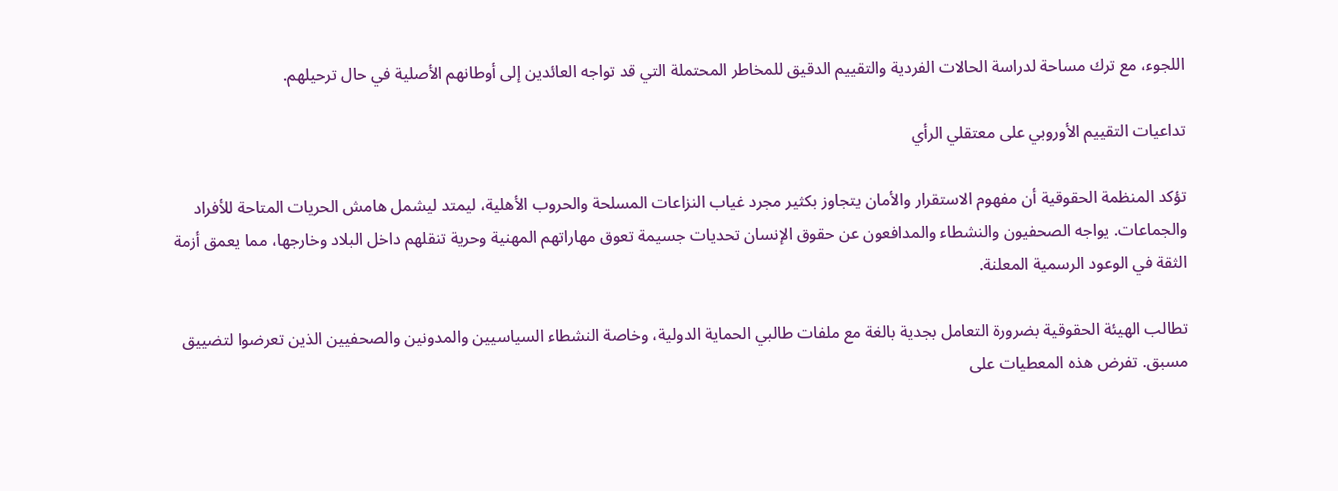اللجوء، مع ترك مساحة لدراسة الحالات الفردية والتقييم الدقيق للمخاطر المحتملة التي قد تواجه العائدين إلى أوطانهم الأصلية في حال ترحيلهم.

تداعيات التقييم الأوروبي على معتقلي الرأي

تؤكد المنظمة الحقوقية أن مفهوم الاستقرار والأمان يتجاوز بكثير مجرد غياب النزاعات المسلحة والحروب الأهلية، ليمتد ليشمل هامش الحريات المتاحة للأفراد والجماعات. يواجه الصحفيون والنشطاء والمدافعون عن حقوق الإنسان تحديات جسيمة تعوق مهاراتهم المهنية وحرية تنقلهم داخل البلاد وخارجها، مما يعمق أزمة الثقة في الوعود الرسمية المعلنة.

تطالب الهيئة الحقوقية بضرورة التعامل بجدية بالغة مع ملفات طالبي الحماية الدولية، وخاصة النشطاء السياسيين والمدونين والصحفيين الذين تعرضوا لتضييق مسبق. تفرض هذه المعطيات على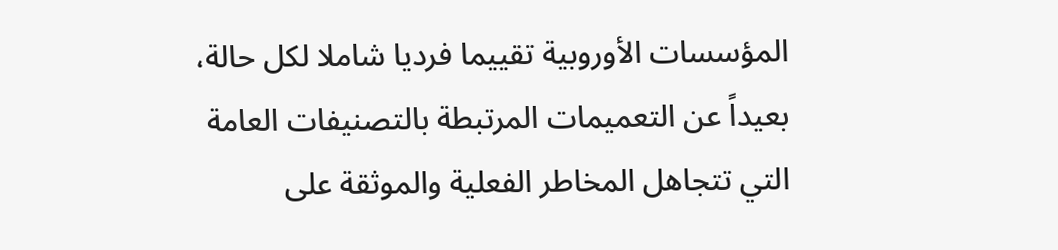المؤسسات الأوروبية تقييما فرديا شاملا لكل حالة، بعيداً عن التعميمات المرتبطة بالتصنيفات العامة التي تتجاهل المخاطر الفعلية والموثقة على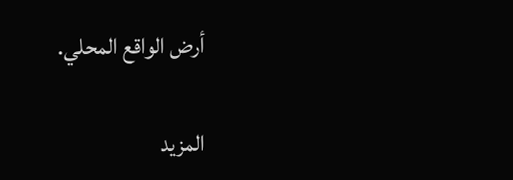أرض الواقع المحلي.

المزيد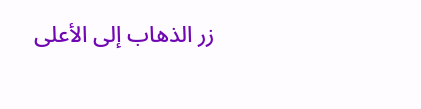زر الذهاب إلى الأعلى